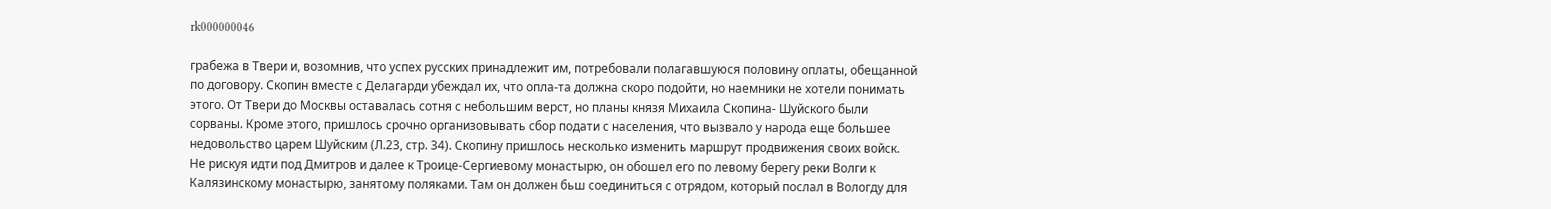rk000000046

грабежа в Твери и, возомнив, что успех русских принадлежит им, потребовали полагавшуюся половину оплаты, обещанной по договору. Скопин вместе с Делагарди убеждал их, что опла-та должна скоро подойти, но наемники не хотели понимать этого. От Твери до Москвы оставалась сотня с небольшим верст, но планы князя Михаила Скопина- Шуйского были сорваны. Кроме этого, пришлось срочно организовывать сбор подати с населения, что вызвало у народа еще большее недовольство царем Шуйским (Л.23, стр. 34). Скопину пришлось несколько изменить маршрут продвижения своих войск. Не рискуя идти под Дмитров и далее к Троице-Сергиевому монастырю, он обошел его по левому берегу реки Волги к Калязинскому монастырю, занятому поляками. Там он должен бьш соединиться с отрядом, который послал в Вологду для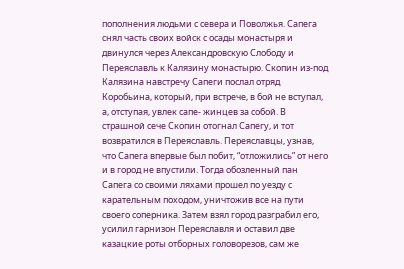пополнения людьми с севера и Поволжья. Сапега снял часть своих войск с осады монастыря и двинулся через Александровскую Слободу и Переяславль к Калязину монастырю. Скопин из-под Калязина навстречу Сапеги послал отряд Коробьина, который, при встрече, в бой не вступал, а, отступая, увлек сапе- жинцев за собой. В страшной сече Скопин отогнал Сапегу, и тот возвратился в Переяславль. Переяславцы, узнав, что Сапега впервые был побит, “отложились” от него и в город не впустили. Тогда обозленный пан Сапега со своими ляхами прошел по уезду с карательным походом, уничтожив все на пути своего соперника. Затем взял город разграбил его, усилил гарнизон Переяславля и оставил две казацкие роты отборных головорезов, сам же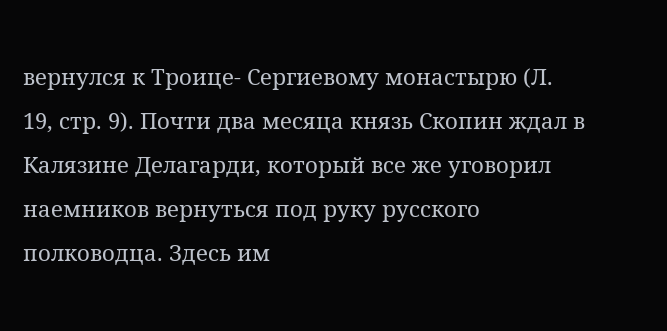вернулся к Троице- Сергиевому монастырю (Л. 19, стр. 9). Почти два месяца князь Скопин ждал в Калязине Делагарди, который все же уговорил наемников вернуться под руку русского полководца. Здесь им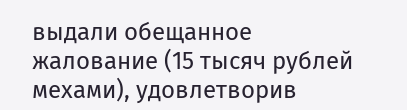выдали обещанное жалование (15 тысяч рублей мехами), удовлетворив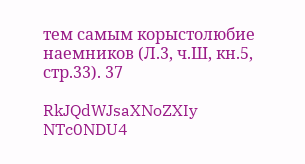тем самым корыстолюбие наемников (Л.3, ч.Ш, кн.5, стр.33). 37

RkJQdWJsaXNoZXIy NTc0NDU4